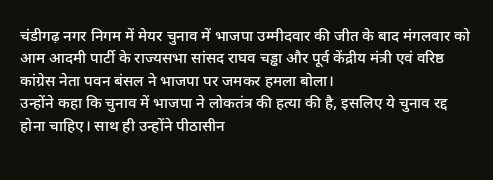चंडीगढ़ नगर निगम में मेयर चुनाव में भाजपा उम्मीदवार की जीत के बाद मंगलवार को आम आदमी पार्टी के राज्यसभा सांसद राघव चड्ढा और पूर्व केंद्रीय मंत्री एवं वरिष्ठ कांग्रेस नेता पवन बंसल ने भाजपा पर जमकर हमला बोला।
उन्होंने कहा कि चुनाव में भाजपा ने लोकतंत्र की हत्या की है, इसलिए ये चुनाव रद्द होना चाहिए। साथ ही उन्होंने पीठासीन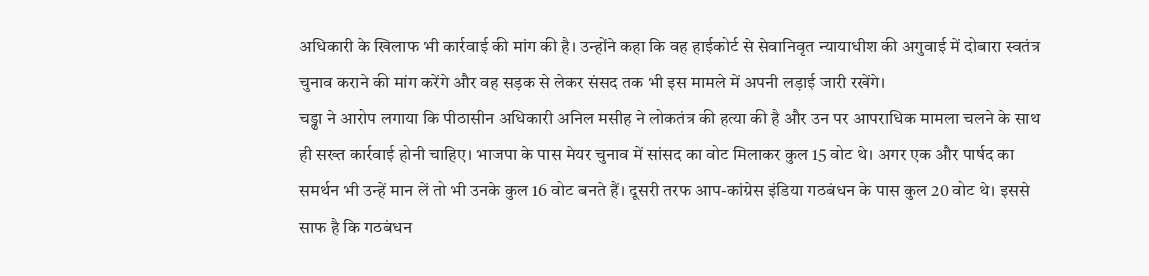अधिकारी के खिलाफ भी कार्रवाई की मांग की है। उन्होंने कहा कि वह हाईकोर्ट से सेवानिवृत न्यायाधीश की अगुवाई में दोबारा स्वतंत्र चुनाव कराने की मांग करेंगे और वह सड़क से लेकर संसद तक भी इस मामले में अपनी लड़ाई जारी रखेंगे।
चड्ढा ने आरोप लगाया कि पीठासीन अधिकारी अनिल मसीह ने लोकतंत्र की हत्या की है और उन पर आपराधिक मामला चलने के साथ ही सख्त कार्रवाई होनी चाहिए। भाजपा के पास मेयर चुनाव में सांसद का वोट मिलाकर कुल 15 वोट थे। अगर एक और पार्षद का समर्थन भी उन्हें मान लें तो भी उनके कुल 16 वोट बनते हैं। दूसरी तरफ आप-कांग्रेस इंडिया गठबंधन के पास कुल 20 वोट थे। इससे साफ है कि गठबंधन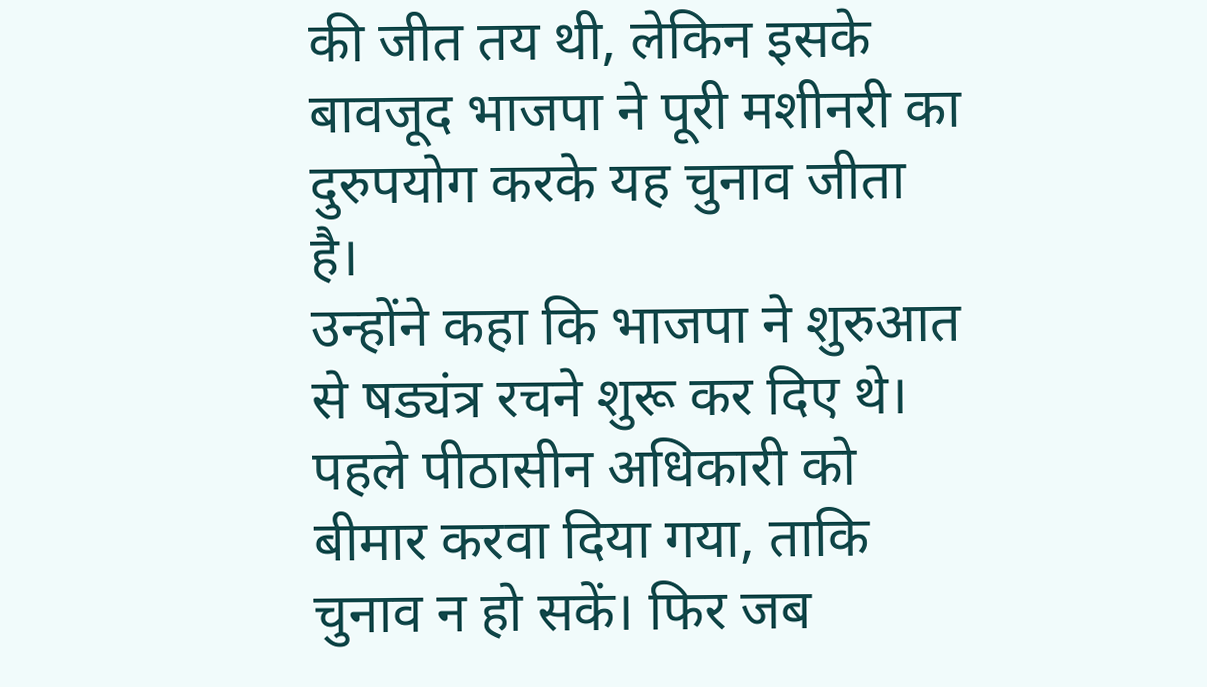की जीत तय थी, लेकिन इसके बावजूद भाजपा ने पूरी मशीनरी का दुरुपयोग करके यह चुनाव जीता है।
उन्होंने कहा कि भाजपा ने शुरुआत से षड्यंत्र रचने शुरू कर दिए थे। पहले पीठासीन अधिकारी को बीमार करवा दिया गया, ताकि चुनाव न हो सकें। फिर जब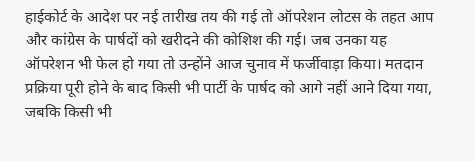हाईकोर्ट के आदेश पर नई तारीख तय की गई तो ऑपरेशन लोटस के तहत आप और कांग्रेस के पार्षदों को खरीदने की कोशिश की गई। जब उनका यह ऑपरेशन भी फेल हो गया तो उन्होंने आज चुनाव में फर्जीवाड़ा किया। मतदान प्रक्रिया पूरी होने के बाद किसी भी पार्टी के पार्षद को आगे नहीं आने दिया गया, जबकि किसी भी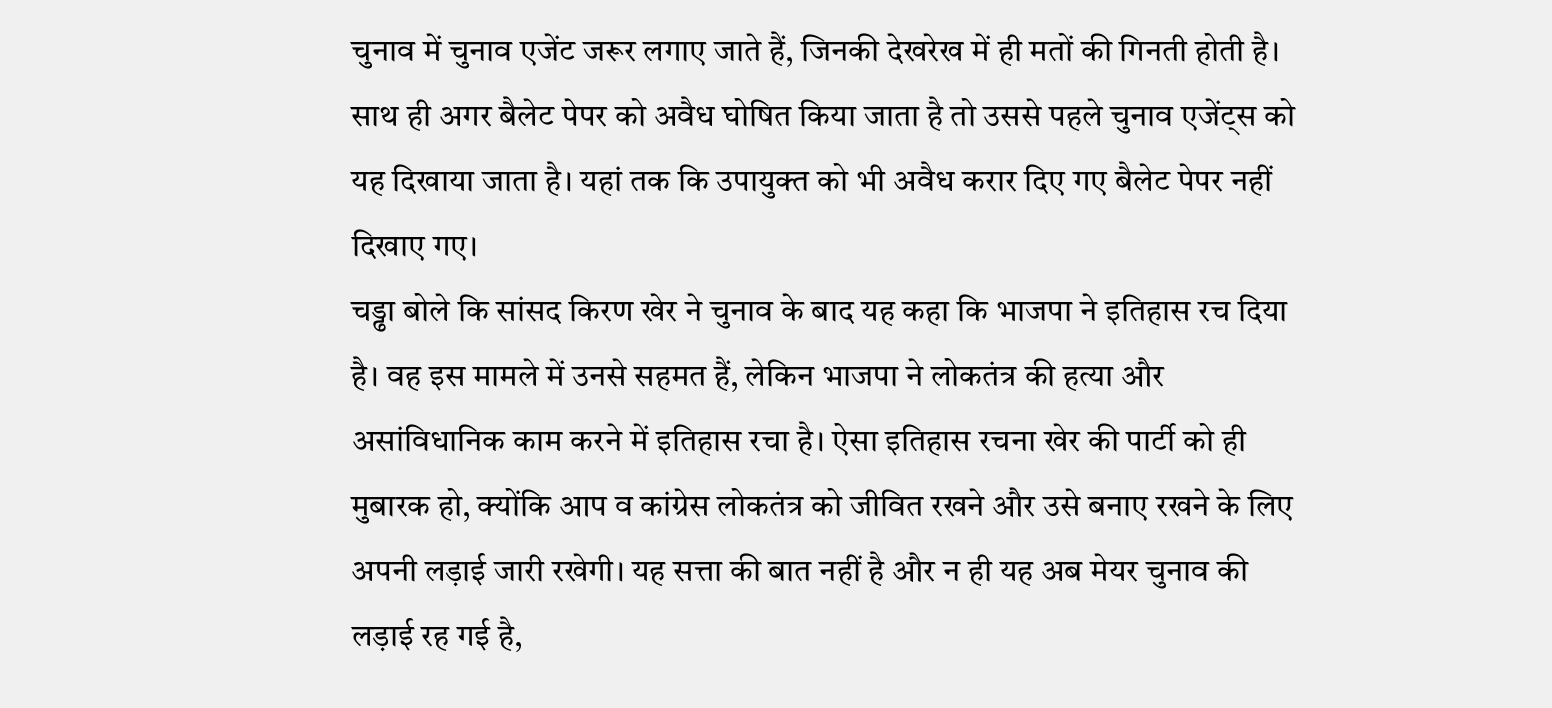चुनाव में चुनाव एजेंट जरूर लगाए जाते हैं, जिनकी देखरेख में ही मतों की गिनती होती है। साथ ही अगर बैलेट पेपर को अवैध घोषित किया जाता है तो उससे पहले चुनाव एजेंट्स को यह दिखाया जाता है। यहां तक कि उपायुक्त को भी अवैध करार दिए गए बैलेट पेपर नहीं दिखाए गए।
चड्ढा बोले कि सांसद किरण खेर ने चुनाव के बाद यह कहा कि भाजपा ने इतिहास रच दिया है। वह इस मामले में उनसे सहमत हैं, लेकिन भाजपा ने लोकतंत्र की हत्या और असांविधानिक काम करने में इतिहास रचा है। ऐसा इतिहास रचना खेर की पार्टी को ही मुबारक हो, क्योंकि आप व कांग्रेस लोकतंत्र को जीवित रखने और उसे बनाए रखने के लिए अपनी लड़ाई जारी रखेगी। यह सत्ता की बात नहीं है और न ही यह अब मेयर चुनाव की लड़ाई रह गई है,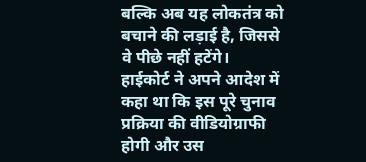बल्कि अब यह लोकतंत्र को बचाने की लड़ाई है, जिससे वे पीछे नहीं हटेंगे।
हाईकोर्ट ने अपने आदेश में कहा था कि इस पूरे चुनाव प्रक्रिया की वीडियोग्राफी होगी और उस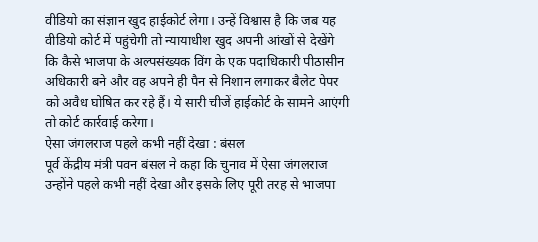वीडियो का संज्ञान खुद हाईकोर्ट लेगा। उन्हें विश्वास है कि जब यह वीडियो कोर्ट में पहुंचेगी तो न्यायाधीश खुद अपनी आंखों से देखेंगे कि कैसे भाजपा के अल्पसंख्यक विंग के एक पदाधिकारी पीठासीन अधिकारी बने और वह अपने ही पैन से निशान लगाकर बैलेट पेपर को अवैध घोषित कर रहे हैं। ये सारी चीजें हाईकोर्ट के सामने आएंगी तो कोर्ट कार्रवाई करेगा।
ऐसा जंगलराज पहले कभी नहीं देखा : बंसल
पूर्व केंद्रीय मंत्री पवन बंसल ने कहा कि चुनाव में ऐसा जंगलराज उन्होंने पहले कभी नहीं देखा और इसके लिए पूरी तरह से भाजपा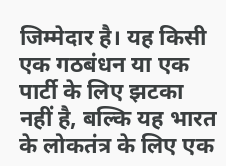जिम्मेदार है। यह किसी एक गठबंधन या एक पार्टी के लिए झटका नहीं है, बल्कि यह भारत के लोकतंत्र के लिए एक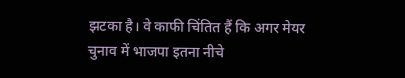झटका है। वे काफी चिंतित हैं कि अगर मेयर चुनाव में भाजपा इतना नीचे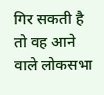गिर सकती है तो वह आने वाले लोकसभा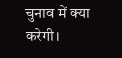चुनाव में क्या करेगी।